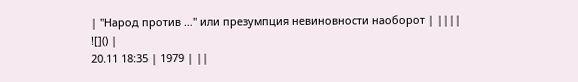| "Народ против …" или презумпция невиновности наоборот | ||||
![]() |
20.11 18:35 | 1979 | ||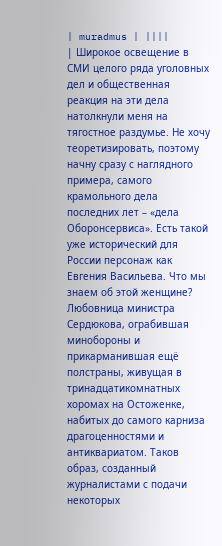| muradmus | ||||
| Широкое освещение в СМИ целого ряда уголовных дел и общественная реакция на эти дела натолкнули меня на тягостное раздумье. Не хочу теоретизировать, поэтому начну сразу с наглядного примера, самого крамольного дела последних лет – «дела Оборонсервиса». Есть такой уже исторический для России персонаж как Евгения Васильева. Что мы знаем об этой женщине? Любовница министра Сердюкова, ограбившая минобороны и прикарманившая ещё полстраны, живущая в тринадцатикомнатных хоромах на Остоженке, набитых до самого карниза драгоценностями и антиквариатом. Таков образ, созданный журналистами с подачи некоторых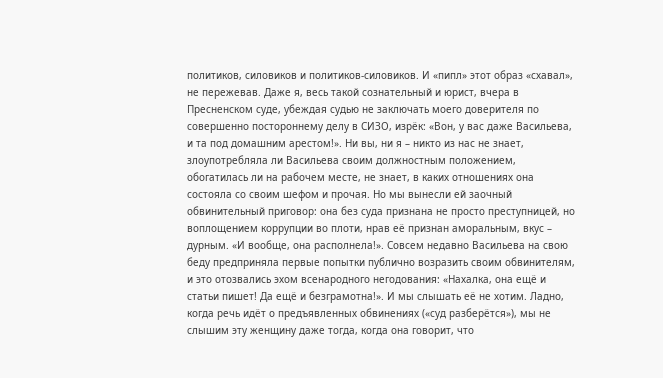политиков, силовиков и политиков-силовиков. И «пипл» этот образ «схавал», не пережевав. Даже я, весь такой сознательный и юрист, вчера в Пресненском суде, убеждая судью не заключать моего доверителя по совершенно постороннему делу в СИЗО, изрёк: «Вон, у вас даже Васильева, и та под домашним арестом!». Ни вы, ни я – никто из нас не знает, злоупотребляла ли Васильева своим должностным положением, обогатилась ли на рабочем месте, не знает, в каких отношениях она состояла со своим шефом и прочая. Но мы вынесли ей заочный обвинительный приговор: она без суда признана не просто преступницей, но воплощением коррупции во плоти, нрав её признан аморальным, вкус – дурным. «И вообще, она располнела!». Совсем недавно Васильева на свою беду предприняла первые попытки публично возразить своим обвинителям, и это отозвались эхом всенародного негодования: «Нахалка, она ещё и статьи пишет! Да ещё и безграмотна!». И мы слышать её не хотим. Ладно, когда речь идёт о предъявленных обвинениях («суд разберётся»), мы не слышим эту женщину даже тогда, когда она говорит, что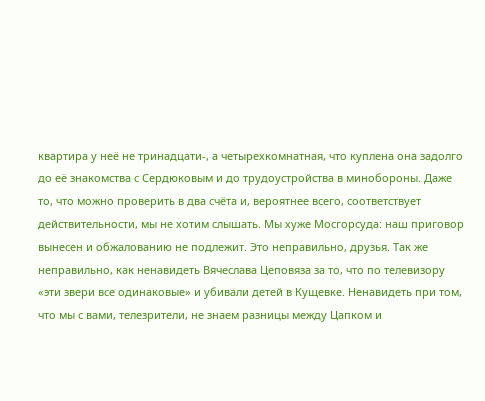квартира у неё не тринадцати-, а четырехкомнатная, что куплена она задолго до её знакомства с Сердюковым и до трудоустройства в минобороны. Даже то, что можно проверить в два счёта и, вероятнее всего, соответствует действительности, мы не хотим слышать. Мы хуже Мосгорсуда: наш приговор вынесен и обжалованию не подлежит. Это неправильно, друзья. Так же неправильно, как ненавидеть Вячеслава Цеповяза за то, что по телевизору «эти звери все одинаковые» и убивали детей в Кущевке. Ненавидеть при том, что мы с вами, телезрители, не знаем разницы между Цапком и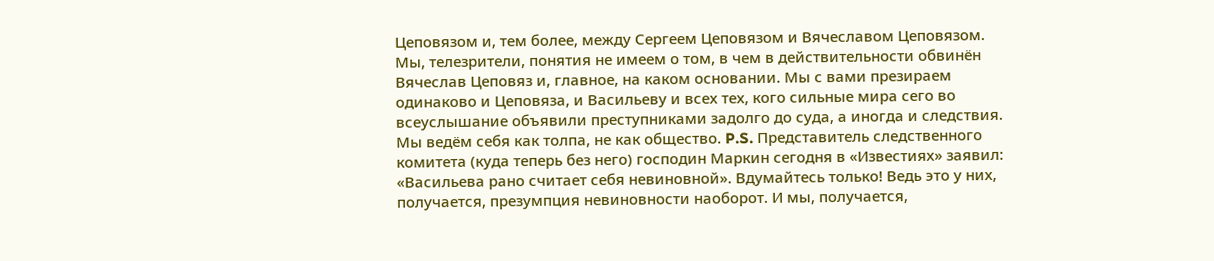Цеповязом и, тем более, между Сергеем Цеповязом и Вячеславом Цеповязом. Мы, телезрители, понятия не имеем о том, в чем в действительности обвинён Вячеслав Цеповяз и, главное, на каком основании. Мы с вами презираем одинаково и Цеповяза, и Васильеву и всех тех, кого сильные мира сего во всеуслышание объявили преступниками задолго до суда, а иногда и следствия. Мы ведём себя как толпа, не как общество. P.S. Представитель следственного комитета (куда теперь без него) господин Маркин сегодня в «Известиях» заявил: «Васильева рано считает себя невиновной». Вдумайтесь только! Ведь это у них, получается, презумпция невиновности наоборот. И мы, получается,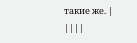такие же. |
||||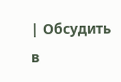| Обсудить в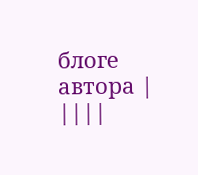блоге автора | ||||